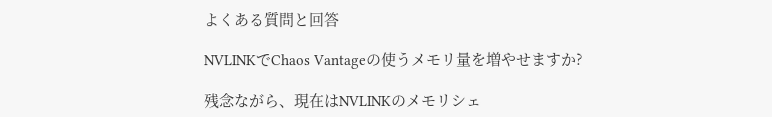よくある質問と回答

NVLINKでChaos Vantageの使うメモリ量を増やせますか?

残念ながら、現在はNVLINKのメモリシェ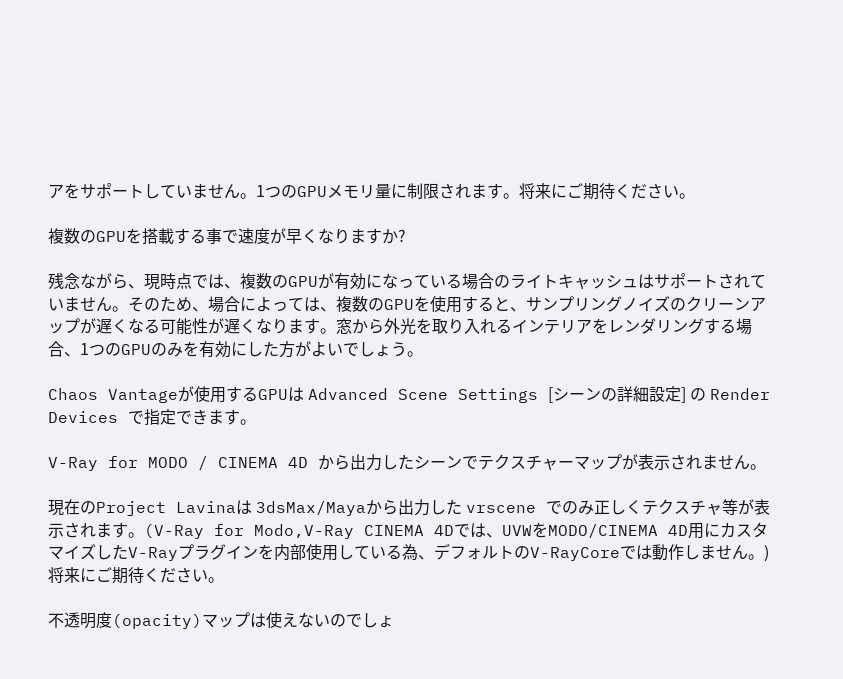アをサポートしていません。1つのGPUメモリ量に制限されます。将来にご期待ください。

複数のGPUを搭載する事で速度が早くなりますか?

残念ながら、現時点では、複数のGPUが有効になっている場合のライトキャッシュはサポートされていません。そのため、場合によっては、複数のGPUを使用すると、サンプリングノイズのクリーンアップが遅くなる可能性が遅くなります。窓から外光を取り入れるインテリアをレンダリングする場合、1つのGPUのみを有効にした方がよいでしょう。

Chaos Vantageが使用するGPUは Advanced Scene Settings [シーンの詳細設定] の Render Devices で指定できます。

V-Ray for MODO / CINEMA 4D から出力したシーンでテクスチャーマップが表示されません。

現在のProject Lavinaは 3dsMax/Mayaから出力した vrscene でのみ正しくテクスチャ等が表示されます。(V-Ray for Modo,V-Ray CINEMA 4Dでは、UVWをMODO/CINEMA 4D用にカスタマイズしたV-Rayプラグインを内部使用している為、デフォルトのV-RayCoreでは動作しません。)将来にご期待ください。

不透明度(opacity)マップは使えないのでしょ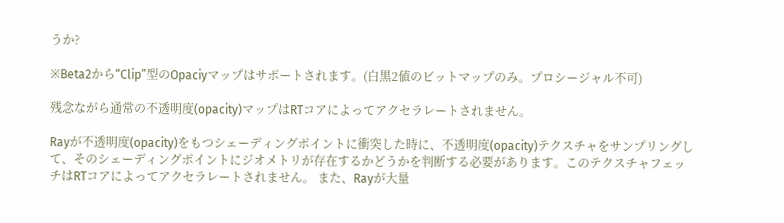うか?

※Beta2から“Clip”型のOpaciyマップはサポートされます。(白黒2値のビットマップのみ。プロシージャル不可)

残念ながら通常の不透明度(opacity)マップはRTコアによってアクセラレートされません。

Rayが不透明度(opacity)をもつシェーディングポイントに衝突した時に、不透明度(opacity)テクスチャをサンプリングして、そのシェーディングポイントにジオメトリが存在するかどうかを判断する必要があります。このテクスチャフェッチはRTコアによってアクセラレートされません。 また、Rayが大量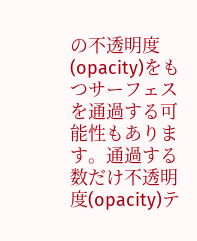の不透明度(opacity)をもつサーフェスを通過する可能性もあります。通過する数だけ不透明度(opacity)テ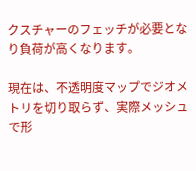クスチャーのフェッチが必要となり負荷が高くなります。

現在は、不透明度マップでジオメトリを切り取らず、実際メッシュで形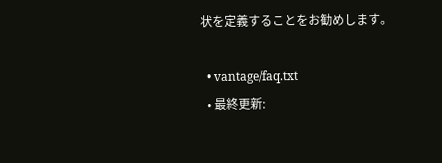状を定義することをお勧めします。

  • vantage/faq.txt
  • 最終更新: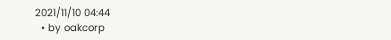2021/11/10 04:44
  • by oakcorp